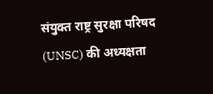संयुक्त राष्ट्र सुरक्षा परिषद (UNSC) की अध्यक्षता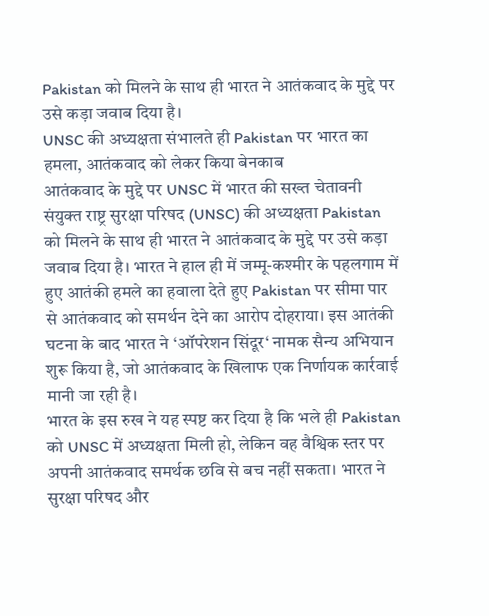Pakistan को मिलने के साथ ही भारत ने आतंकवाद के मुद्दे पर उसे कड़ा जवाब दिया है।
UNSC की अध्यक्षता संभालते ही Pakistan पर भारत का हमला, आतंकवाद को लेकर किया बेनकाब
आतंकवाद के मुद्दे पर UNSC में भारत की सख्त चेतावनी
संयुक्त राष्ट्र सुरक्षा परिषद (UNSC) की अध्यक्षता Pakistan को मिलने के साथ ही भारत ने आतंकवाद के मुद्दे पर उसे कड़ा जवाब दिया है। भारत ने हाल ही में जम्मू-कश्मीर के पहलगाम में हुए आतंकी हमले का हवाला देते हुए Pakistan पर सीमा पार से आतंकवाद को समर्थन देने का आरोप दोहराया। इस आतंकी घटना के बाद भारत ने ‘ऑपरेशन सिंदूर‘ नामक सैन्य अभियान शुरू किया है, जो आतंकवाद के खिलाफ एक निर्णायक कार्रवाई मानी जा रही है।
भारत के इस रुख ने यह स्पष्ट कर दिया है कि भले ही Pakistan को UNSC में अध्यक्षता मिली हो, लेकिन वह वैश्विक स्तर पर अपनी आतंकवाद समर्थक छवि से बच नहीं सकता। भारत ने सुरक्षा परिषद और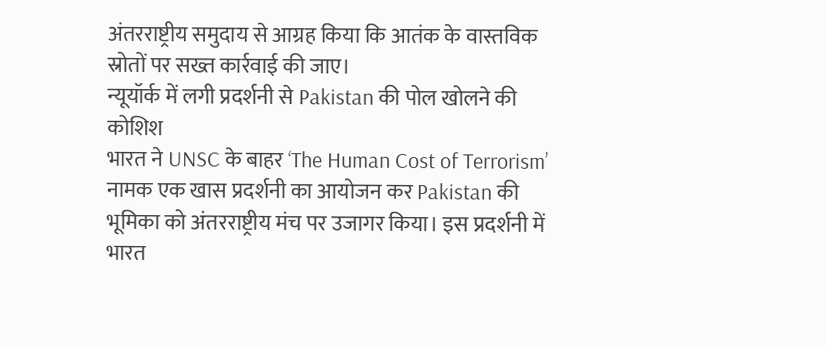अंतरराष्ट्रीय समुदाय से आग्रह किया कि आतंक के वास्तविक स्रोतों पर सख्त कार्रवाई की जाए।
न्यूयॉर्क में लगी प्रदर्शनी से Pakistan की पोल खोलने की कोशिश
भारत ने UNSC के बाहर ‘The Human Cost of Terrorism’ नामक एक खास प्रदर्शनी का आयोजन कर Pakistan की भूमिका को अंतरराष्ट्रीय मंच पर उजागर किया। इस प्रदर्शनी में भारत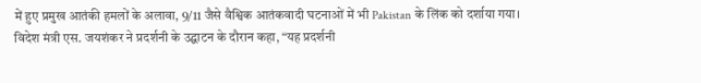में हुए प्रमुख आतंकी हमलों के अलावा, 9/11 जैसे वैश्विक आतंकवादी घटनाओं में भी Pakistan के लिंक को दर्शाया गया।
विदेश मंत्री एस. जयशंकर ने प्रदर्शनी के उद्घाटन के दौरान कहा, “यह प्रदर्शनी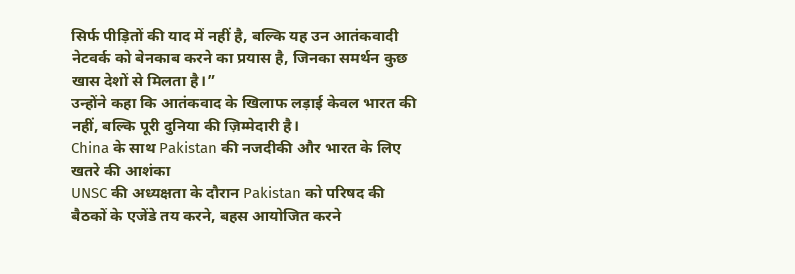सिर्फ पीड़ितों की याद में नहीं है, बल्कि यह उन आतंकवादी नेटवर्क को बेनकाब करने का प्रयास है, जिनका समर्थन कुछ खास देशों से मिलता है।”
उन्होंने कहा कि आतंकवाद के खिलाफ लड़ाई केवल भारत की नहीं, बल्कि पूरी दुनिया की ज़िम्मेदारी है।
China के साथ Pakistan की नजदीकी और भारत के लिए खतरे की आशंका
UNSC की अध्यक्षता के दौरान Pakistan को परिषद की बैठकों के एजेंडे तय करने, बहस आयोजित करने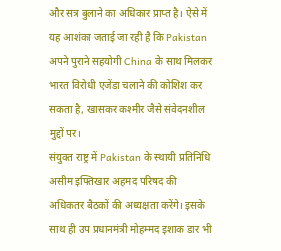और सत्र बुलाने का अधिकार प्राप्त है। ऐसे में यह आशंका जताई जा रही है कि Pakistan अपने पुराने सहयोगी China के साथ मिलकर भारत विरोधी एजेंडा चलाने की कोशिश कर सकता है, खासकर कश्मीर जैसे संवेदनशील मुद्दों पर।
संयुक्त राष्ट्र में Pakistan के स्थायी प्रतिनिधि असीम इफ्तिखार अहमद परिषद की अधिकतर बैठकों की अध्यक्षता करेंगे। इसके साथ ही उप प्रधानमंत्री मोहम्मद इशाक डार भी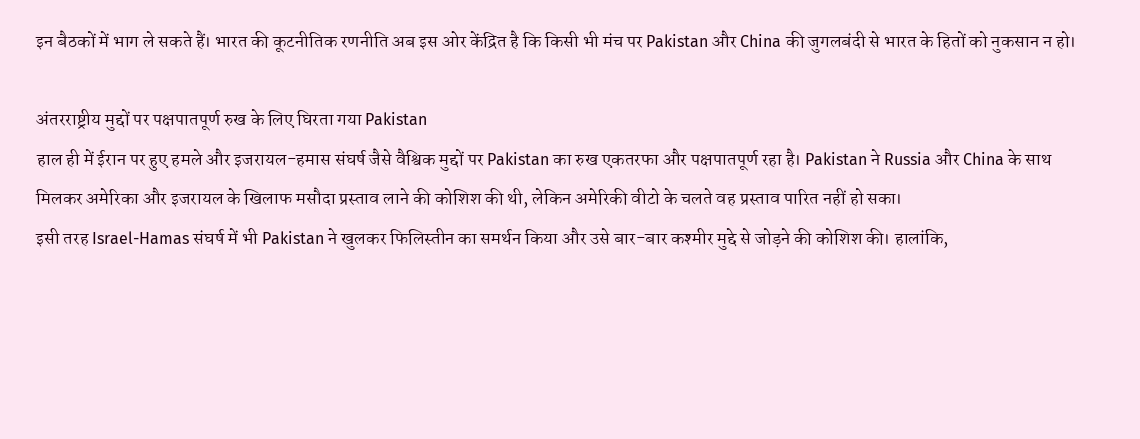इन बैठकों में भाग ले सकते हैं। भारत की कूटनीतिक रणनीति अब इस ओर केंद्रित है कि किसी भी मंच पर Pakistan और China की जुगलबंदी से भारत के हितों को नुकसान न हो।

अंतरराष्ट्रीय मुद्दों पर पक्षपातपूर्ण रुख के लिए घिरता गया Pakistan
हाल ही में ईरान पर हुए हमले और इजरायल-हमास संघर्ष जैसे वैश्विक मुद्दों पर Pakistan का रुख एकतरफा और पक्षपातपूर्ण रहा है। Pakistan ने Russia और China के साथ मिलकर अमेरिका और इजरायल के खिलाफ मसौदा प्रस्ताव लाने की कोशिश की थी, लेकिन अमेरिकी वीटो के चलते वह प्रस्ताव पारित नहीं हो सका।
इसी तरह Israel-Hamas संघर्ष में भी Pakistan ने खुलकर फिलिस्तीन का समर्थन किया और उसे बार-बार कश्मीर मुद्दे से जोड़ने की कोशिश की। हालांकि,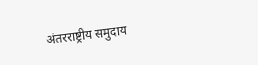अंतरराष्ट्रीय समुदाय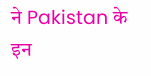ने Pakistan के इन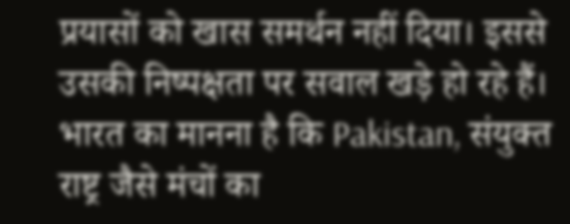प्रयासों को खास समर्थन नहीं दिया। इससे उसकी निष्पक्षता पर सवाल खड़े हो रहे हैं।
भारत का मानना है कि Pakistan, संयुक्त राष्ट्र जैसे मंचों का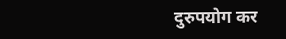दुरुपयोग कर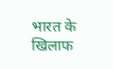भारत के खिलाफ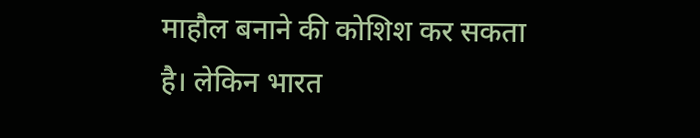माहौल बनाने की कोशिश कर सकता है। लेकिन भारत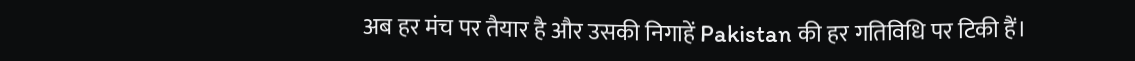अब हर मंच पर तैयार है और उसकी निगाहें Pakistan की हर गतिविधि पर टिकी हैं।